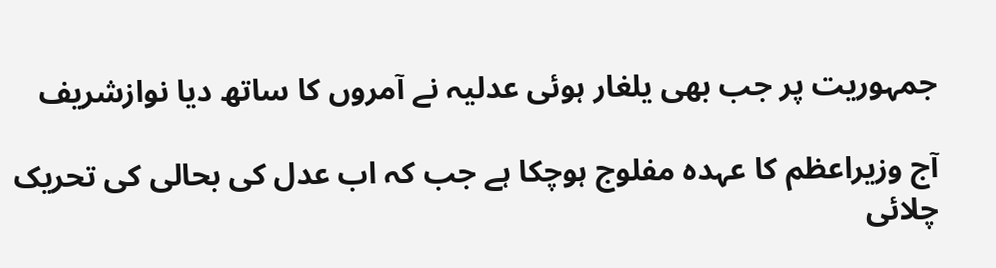جمہوریت پر جب بھی یلغار ہوئی عدلیہ نے آمروں کا ساتھ دیا نوازشریف

آج وزیراعظم کا عہدہ مفلوج ہوچکا ہے جب کہ اب عدل کی بحالی کی تحریک چلائی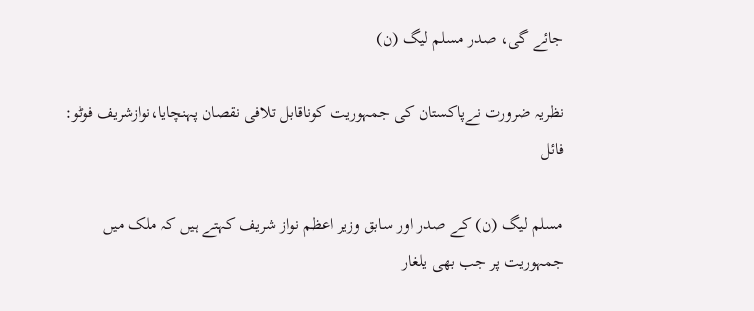جائے گی، صدر مسلم لیگ (ن)

نظریہ ضرورت نےپاکستان کی جمہوریت کوناقابل تلافی نقصان پہنچایا،نوازشریف فوٹو: فائل

مسلم لیگ (ن) کے صدر اور سابق وزیر اعظم نواز شریف کہتے ہیں کہ ملک میں جمہوریت پر جب بھی یلغار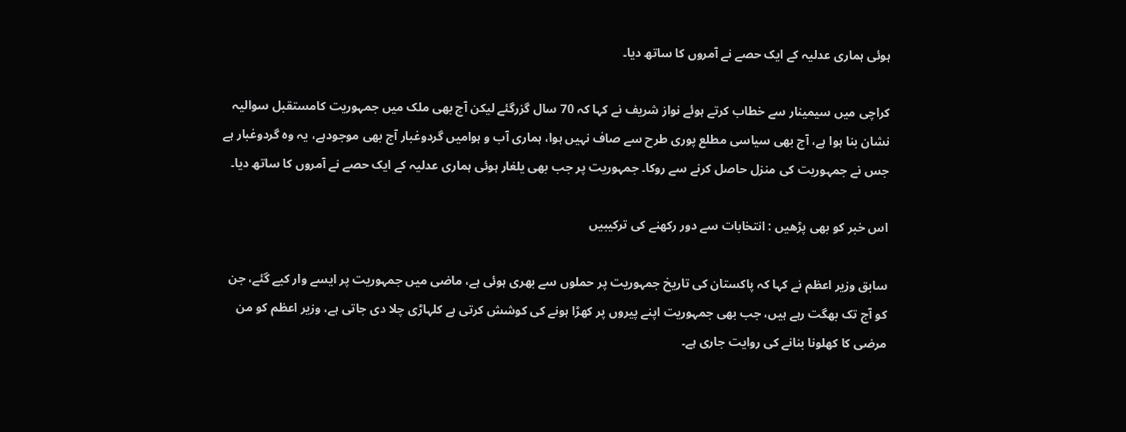ہوئی ہماری عدلیہ کے ایک حصے نے آمروں کا ساتھ دیا۔

کراچی میں سیمینار سے خطاب کرتے ہوئے نواز شریف نے کہا کہ 70 سال گزرگئے لیکن آج بھی ملک میں جمہوریت کامستقبل سوالیہ نشان بنا ہوا ہے، آج بھی سیاسی مطلع پوری طرح سے صاف نہیں ہوا، ہماری آب و ہوامیں گردوغبار آج بھی موجودہے، یہ وہ گردوغبار ہے جس نے جمہوریت کی منزل حاصل کرنے سے روکا۔ جمہوریت پر جب بھی یلغار ہوئی ہماری عدلیہ کے ایک حصے نے آمروں کا ساتھ دیا۔

اس خبر کو بھی پڑھیں : انتخابات سے دور رکھنے کی ترکیبیں

سابق وزیر اعظم نے کہا کہ پاکستان کی تاریخ جمہوریت پر حملوں سے بھری ہوئی ہے، ماضی میں جمہوریت پر ایسے وار کیے گئے، جن کو آج تک بھگت رہے ہیں، جب بھی جمہوریت اپنے پیروں پر کھڑا ہونے کی کوشش کرتی ہے کلہاڑی چلا دی جاتی ہے، وزیر اعظم کو من مرضی کا کھلونا بنانے کی روایت جاری ہے۔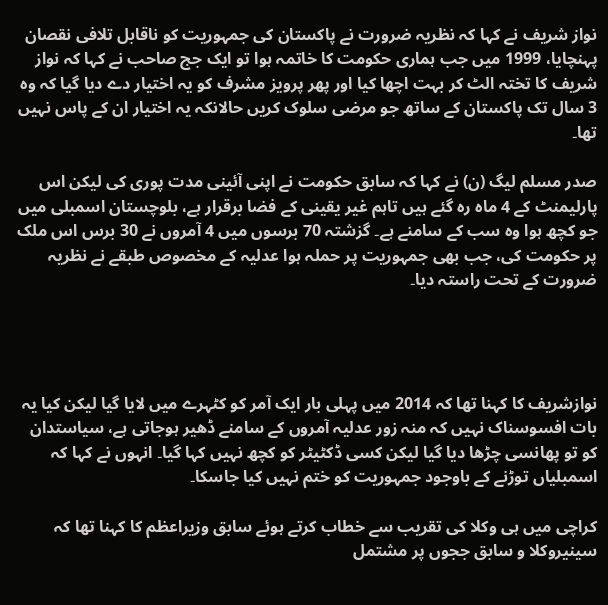نواز شریف نے کہا کہ نظریہ ضرورت نے پاکستان کی جمہوریت کو ناقابل تلافی نقصان پہنچایا، 1999 میں جب ہماری حکومت کا خاتمہ ہوا تو ایک جج صاحب نے کہا کہ نواز شریف کا تختہ الٹ کر بہت اچھا کیا اور پھر پرویز مشرف کو یہ اختیار دے دیا گیا کہ وہ 3 سال تک پاکستان کے ساتھ جو مرضی سلوک کریں حالانکہ یہ اختیار ان کے پاس نہیں تھا۔

صدر مسلم لیگ (ن) نے کہا کہ سابق حکومت نے اپنی آئینی مدت پوری کی لیکن اس پارلیمنٹ کے 4 ماہ رہ گئے ہیں تاہم غیر یقینی کے فضا برقرار ہے، بلوچستان اسمبلی میں جو کچھ ہوا وہ سب کے سامنے ہے۔ گزشتہ 70 برسوں میں 4 آمروں نے 30 برس اس ملک پر حکومت کی، جب بھی جمہوریت پر حملہ ہوا عدلیہ کے مخصوص طبقے نے نظریہ ضرورت کے تحت راستہ دیا۔




نوازشریف کا کہنا تھا کہ 2014 میں پہلی بار ایک آمر کو کٹہرے میں لایا گیا لیکن کیا یہ بات افسوسناک نہیں کہ منہ زور عدلیہ آمروں کے سامنے ڈھیر ہوجاتی ہے، سیاستدان کو تو پھانسی چڑھا دیا گیا لیکن کسی ڈکٹیٹر کو کچھ نہیں کہا گیا۔ انہوں نے کہا کہ اسمبلیاں توڑنے کے باوجود جمہوریت کو ختم نہیں کیا جاسکا۔

کراچی میں ہی وکلا کی تقریب سے خطاب کرتے ہوئے سابق وزیراعظم کا کہنا تھا کہ سینیروکلا و سابق ججوں پر مشتمل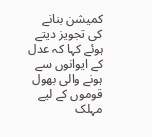کمیشن بنانے کی تجویز دیتے ہوئے کہا کہ عدل کے ایوانوں سے ہونے والی بھول قوموں کے لیے مہلک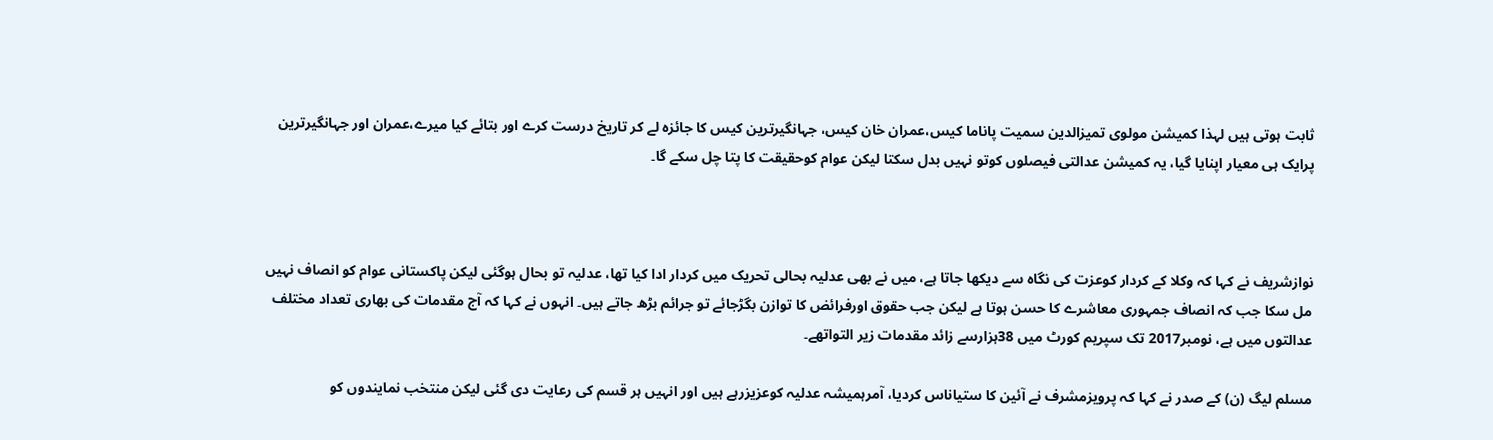ثابت ہوتی ہیں لہذا کمیشن مولوی تمیزالدین سمیت پاناما کیس،عمران خان کیس، جہانگیرترین کیس کا جائزہ لے کر تاریخ درست کرے اور بتائے کیا میرے،عمران اور جہانگیرترین پرایک ہی معیار اپنایا گیا، یہ کمیشن عدالتی فیصلوں کوتو نہیں بدل سکتا لیکن عوام کوحقیقت کا پتا چل سکے گا۔



نوازشریف نے کہا کہ وکلا کے کردار کوعزت کی نگاہ سے دیکھا جاتا ہے، میں نے بھی عدلیہ بحالی تحریک میں کردار ادا کیا تھا، عدلیہ تو بحال ہوگئی لیکن پاکستانی عوام کو انصاف نہیں مل سکا جب کہ انصاف جمہوری معاشرے کا حسن ہوتا ہے لیکن جب حقوق اورفرائض کا توازن بگڑجائے تو جرائم بڑھ جاتے ہیں۔ انہوں نے کہا کہ آج مقدمات کی بھاری تعداد مختلف عدالتوں میں ہے، نومبر2017 تک سپریم کورٹ میں 38ہزارسے زائد مقدمات زیر التواتھے۔

مسلم لیگ (ن) کے صدر نے کہا کہ پرویزمشرف نے آئین کا ستیاناس کردیا، آمرہمیشہ عدلیہ کوعزیزرہے ہیں اور انہیں ہر قسم کی رعایت دی گئی لیکن منتخب نمایندوں کو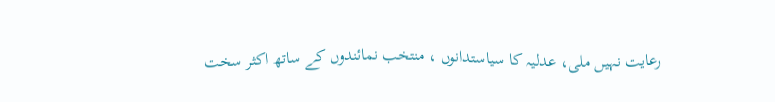رعایت نہیں ملی، عدلیہ کا سیاستدانوں ، منتخب نمائندوں کے ساتھ اکثر سخت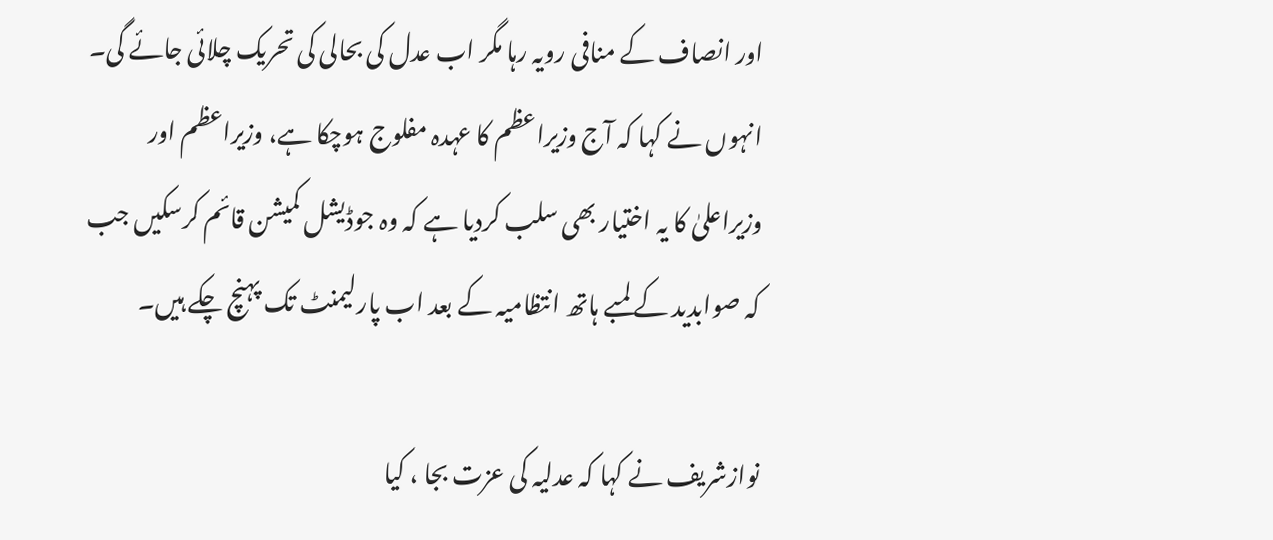اور انصاف کے منافی رویہ رہا مگر اب عدل کی بحالی کی تحریک چلائی جائے گی۔ انہوں نے کہا کہ آج وزیراعظم کا عہدہ مفلوج ہوچکا ہے، وزیراعظم اور وزیراعلیٰ کا یہ اختیار بھی سلب کردیا ہے کہ وہ جوڈیشل کمیشن قائم کرسکیں جب کہ صوابدید کے لمبے ہاتھ انتظامیہ کے بعد اب پارلیمنٹ تک پہنچ چکے ہیں۔

نوازشریف نے کہا کہ عدلیہ کی عزت بجا ، کیا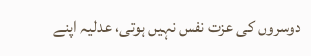دوسروں کی عزت نفس نہیں ہوتی، عدلیہ اپنے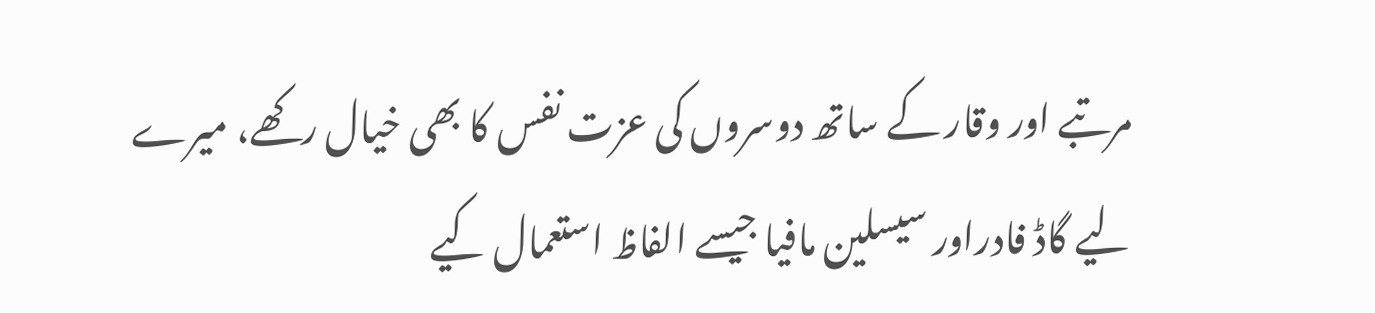مرتبے اور وقار کے ساتھ دوسروں کی عزت نفس کا بھی خیال رکھے، میرے لیے گاڈ فادراور سیسلین مافیا جیسے الفاظ استعمال کیے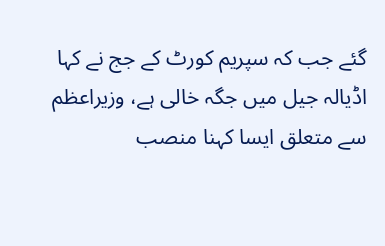گئے جب کہ سپریم کورٹ کے جج نے کہا اڈیالہ جیل میں جگہ خالی ہے، وزیراعظم سے متعلق ایسا کہنا منصب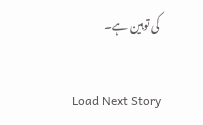کی توہین ہے۔

Load Next Story